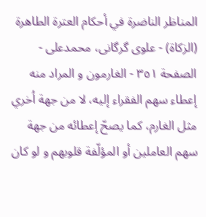المناظر الناضرة في أحکام العترة الطاهرة (الزکاة) - علوی گرگانی، محمدعلی - الصفحة ٣٥١ - الغارمون و المراد منه
إعطاء سهم الفقراء إليه، لا من جهة اُخري مثل الغارم، کما يصحّ إعطائه من جهة سهم العاملين أو المؤلّفة قلوبهم و لو کان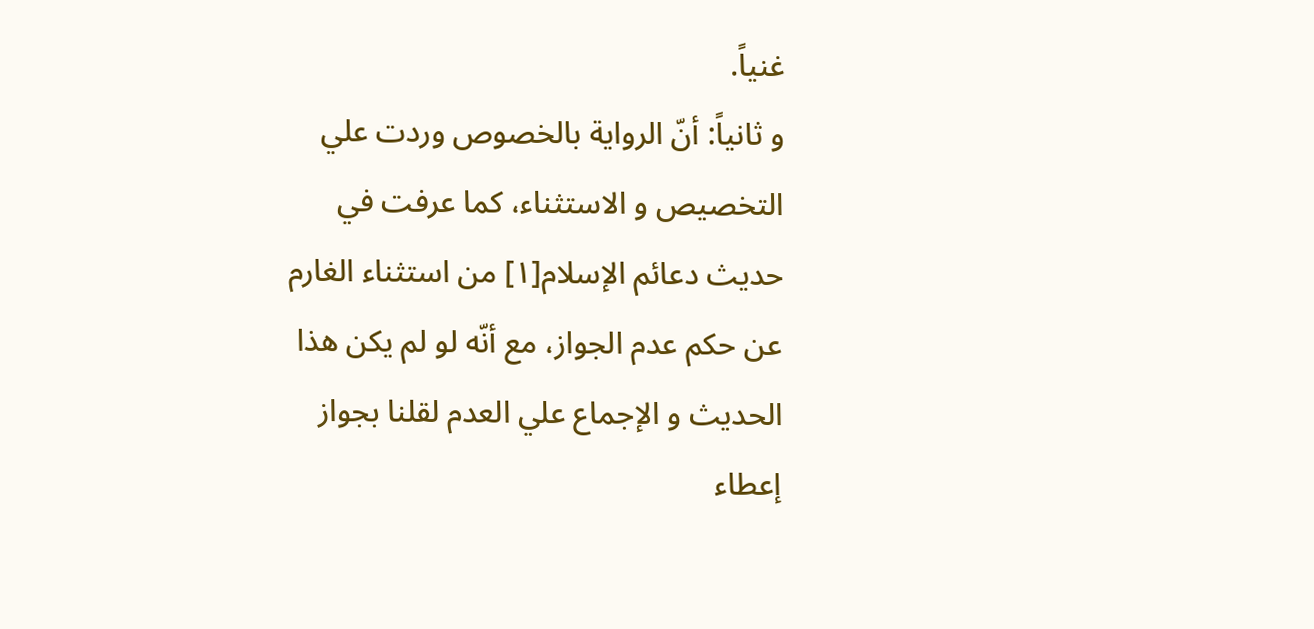غنياً.
و ثانياً: أنّ الرواية بالخصوص وردت علي التخصيص و الاستثناء، کما عرفت في حديث دعائم الإسلام[١] من استثناء الغارم عن حکم عدم الجواز، مع أنّه لو لم يکن هذا الحديث و الإجماع علي العدم لقلنا بجواز إعطاء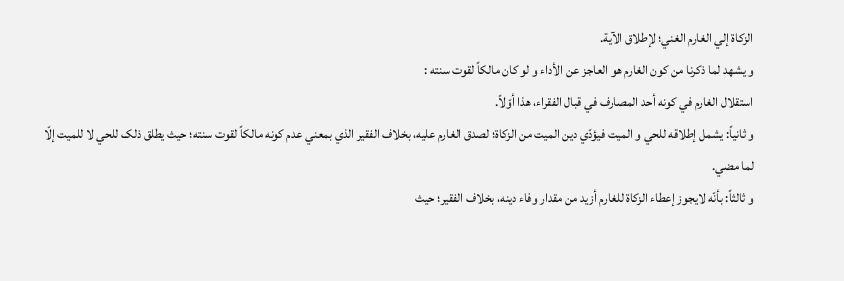الزکاة إلي الغارم الغني؛ لإطلاق الآية.
و يشهد لما ذکرنا من کون الغارم هو العاجز عن الأداء و لو کان مالکاً لقوت سنته :
استقلال الغارم في کونه أحد المصارف في قبال الفقراء، هذا أوّلاً.
و ثانياً: يشمل إطلاقه للحي و الميت فيؤدّي دين الميت من الزکاة؛ لصدق الغارم عليه، بخلاف الفقير الذي بمعني عدم کونه مالکاً لقوت سنته؛ حيث يطلق ذلک للحي لا للميت إلّا لما مضي.
و ثالثاً: بأنّه لايجوز إعطاء الزکاة للغارم أزيد من مقدار وفاء دينه، بخلاف الفقير؛ حيث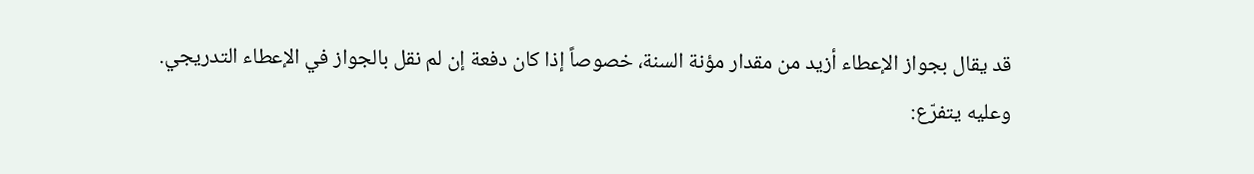قد يقال بجواز الإعطاء أزيد من مقدار مؤنة السنة، خصوصاً إذا کان دفعة إن لم نقل بالجواز في الإعطاء التدريجي.
وعليه يتفرّع: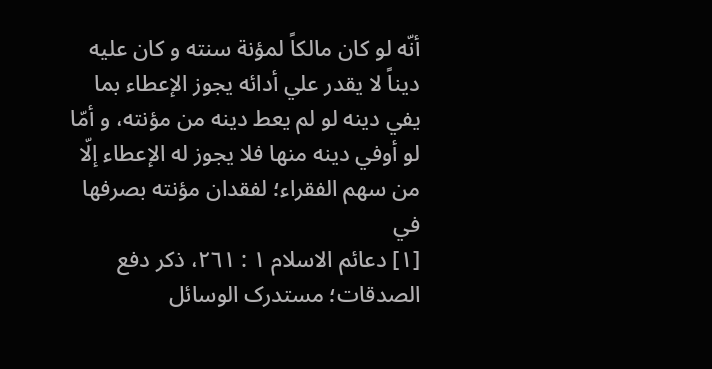أنّه لو کان مالکاً لمؤنة سنته و کان عليه ديناً لا يقدر علي أدائه يجوز الإعطاء بما يفي دينه لو لم يعط دينه من مؤنته، و أمّا لو أوفي دينه منها فلا يجوز له الإعطاء إلّا من سهم الفقراء؛ لفقدان مؤنته بصرفها في
[١] دعائم الاسلام ١ : ٢٦١، ذکر دفع الصدقات؛ مستدرک الوسائل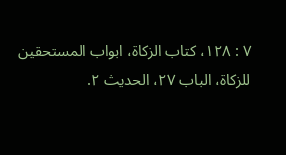٧ : ١٢٨، کتاب الزکاة، ابواب المستحقين للزکاة، الباب ٢٧، الحديث ٢.